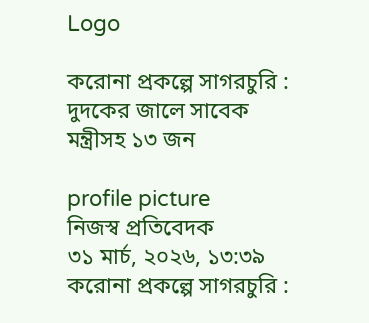Logo

করোনা প্রকল্পে সাগরচুরি : দুদকের জালে সাবেক মন্ত্রীসহ ১৩ জন

profile picture
নিজস্ব প্রতিবেদক
৩১ মার্চ, ২০২৬, ১৩:৩৯
করোনা প্রকল্পে সাগরচুরি :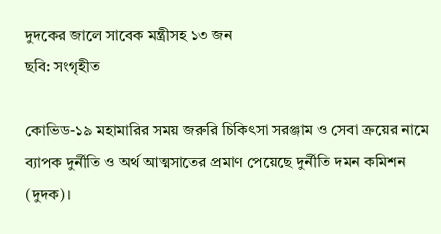দুদকের জালে সাবেক মন্ত্রীসহ ১৩ জন
ছবি: সংগৃহীত

কোভিড-১৯ মহামারির সময় জরুরি চিকিৎসা সরঞ্জাম ও সেবা ক্রয়ের নামে ব্যাপক দুর্নীতি ও অর্থ আত্মসাতের প্রমাণ পেয়েছে দুর্নীতি দমন কমিশন (দুদক)।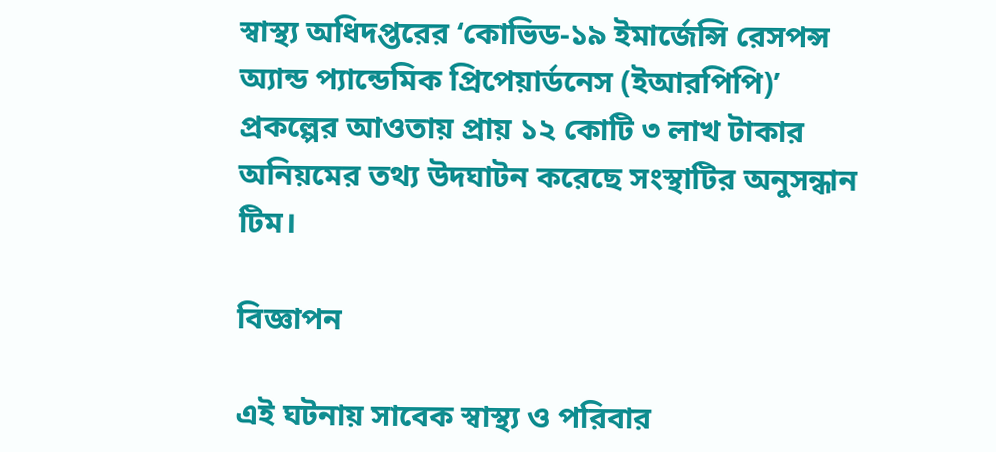স্বাস্থ্য অধিদপ্তরের ‘কোভিড-১৯ ইমার্জেন্সি রেসপন্স অ্যান্ড প্যান্ডেমিক প্রিপেয়ার্ডনেস (ইআরপিপি)’ প্রকল্পের আওতায় প্রায় ১২ কোটি ৩ লাখ টাকার অনিয়মের তথ্য উদঘাটন করেছে সংস্থাটির অনুসন্ধান টিম।

বিজ্ঞাপন

এই ঘটনায় সাবেক স্বাস্থ্য ও পরিবার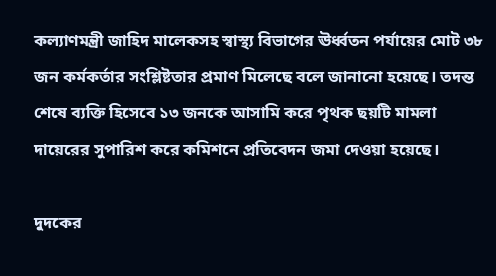কল্যাণমন্ত্রী জাহিদ মালেকসহ স্বাস্থ্য বিভাগের ঊর্ধ্বতন পর্যায়ের মোট ৩৮ জন কর্মকর্তার সংশ্লিষ্টতার প্রমাণ মিলেছে বলে জানানো হয়েছে। তদন্ত শেষে ব্যক্তি হিসেবে ১৩ জনকে আসামি করে পৃথক ছয়টি মামলা দায়েরের সুপারিশ করে কমিশনে প্রতিবেদন জমা দেওয়া হয়েছে।

দুদকের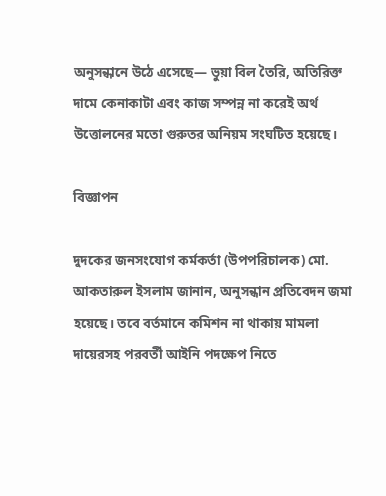অনুসন্ধানে উঠে এসেছে— ভুয়া বিল তৈরি, অতিরিক্ত দামে কেনাকাটা এবং কাজ সম্পন্ন না করেই অর্থ উত্তোলনের মতো গুরুতর অনিয়ম সংঘটিত হয়েছে।

বিজ্ঞাপন

দুদকের জনসংযোগ কর্মকর্তা (উপপরিচালক) মো. আকতারুল ইসলাম জানান, অনুসন্ধান প্রতিবেদন জমা হয়েছে। তবে বর্তমানে কমিশন না থাকায় মামলা দায়েরসহ পরবর্তী আইনি পদক্ষেপ নিতে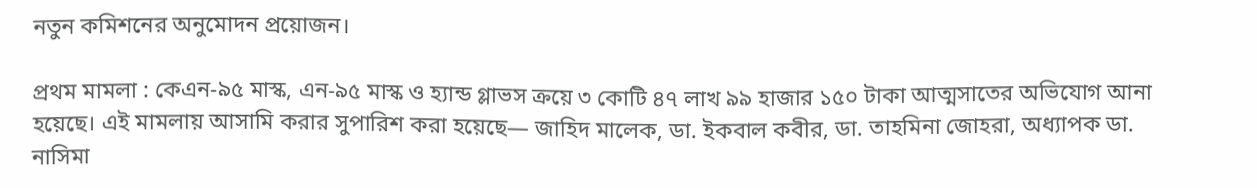নতুন কমিশনের অনুমোদন প্রয়োজন।

প্রথম মামলা : কেএন-৯৫ মাস্ক, এন-৯৫ মাস্ক ও হ্যান্ড গ্লাভস ক্রয়ে ৩ কোটি ৪৭ লাখ ৯৯ হাজার ১৫০ টাকা আত্মসাতের অভিযোগ আনা হয়েছে। এই মামলায় আসামি করার সুপারিশ করা হয়েছে— জাহিদ মালেক, ডা. ইকবাল কবীর, ডা. তাহমিনা জোহরা, অধ্যাপক ডা. নাসিমা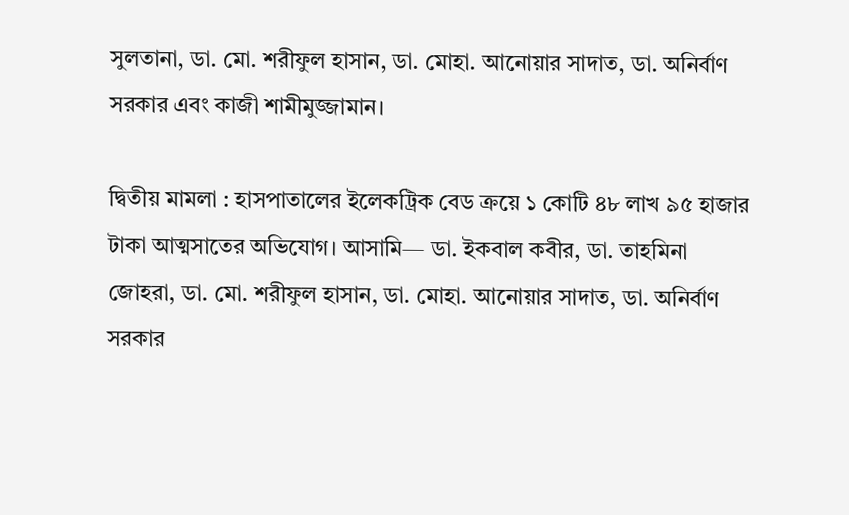সুলতানা, ডা. মো. শরীফুল হাসান, ডা. মোহা. আনোয়ার সাদাত, ডা. অনির্বাণ সরকার এবং কাজী শামীমুজ্জামান।

দ্বিতীয় মামলা : হাসপাতালের ইলেকট্রিক বেড ক্রয়ে ১ কোটি ৪৮ লাখ ৯৫ হাজার টাকা আত্মসাতের অভিযোগ। আসামি— ডা. ইকবাল কবীর, ডা. তাহমিনা জোহরা, ডা. মো. শরীফুল হাসান, ডা. মোহা. আনোয়ার সাদাত, ডা. অনির্বাণ সরকার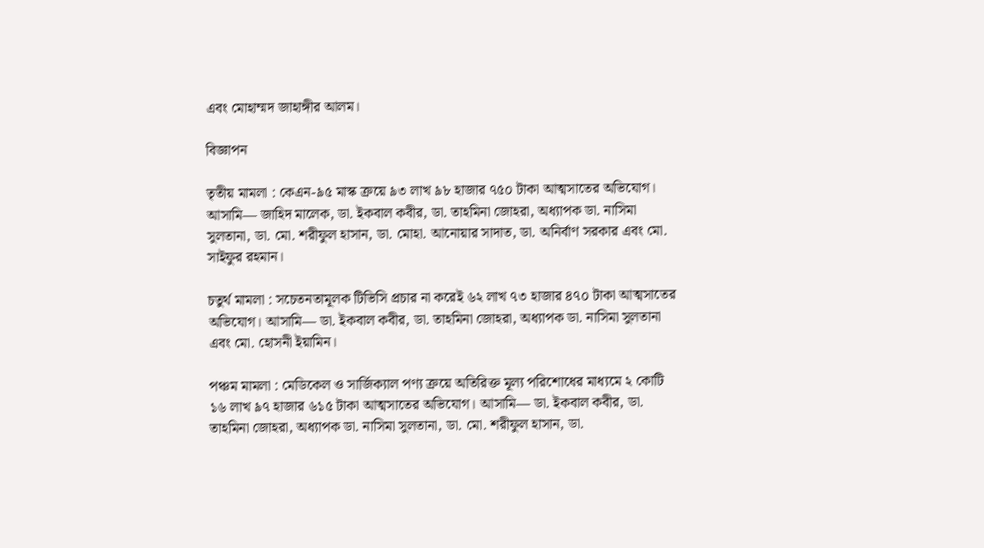এবং মোহাম্মদ জাহাঙ্গীর আলম।

বিজ্ঞাপন

তৃতীয় মামলা : কেএন-৯৫ মাস্ক ক্রয়ে ৯৩ লাখ ৯৮ হাজার ৭৫০ টাকা আত্মসাতের অভিযোগ। আসামি— জাহিদ মালেক, ডা. ইকবাল কবীর, ডা. তাহমিনা জোহরা, অধ্যাপক ডা. নাসিমা সুলতানা, ডা. মো. শরীফুল হাসান, ডা. মোহা. আনোয়ার সাদাত, ডা. অনির্বাণ সরকার এবং মো. সাইফুর রহমান।

চতুর্থ মামলা : সচেতনতামূলক টিভিসি প্রচার না করেই ৬২ লাখ ৭৩ হাজার ৪৭০ টাকা আত্মসাতের অভিযোগ। আসামি— ডা. ইকবাল কবীর, ডা. তাহমিনা জোহরা, অধ্যাপক ডা. নাসিমা সুলতানা এবং মো. হোসনী ইয়ামিন।

পঞ্চম মামলা : মেডিকেল ও সার্জিক্যাল পণ্য ক্রয়ে অতিরিক্ত মূল্য পরিশোধের মাধ্যমে ২ কোটি ১৬ লাখ ৯৭ হাজার ৬১৫ টাকা আত্মসাতের অভিযোগ। আসামি— ডা. ইকবাল কবীর, ডা. তাহমিনা জোহরা, অধ্যাপক ডা. নাসিমা সুলতানা, ডা. মো. শরীফুল হাসান, ডা.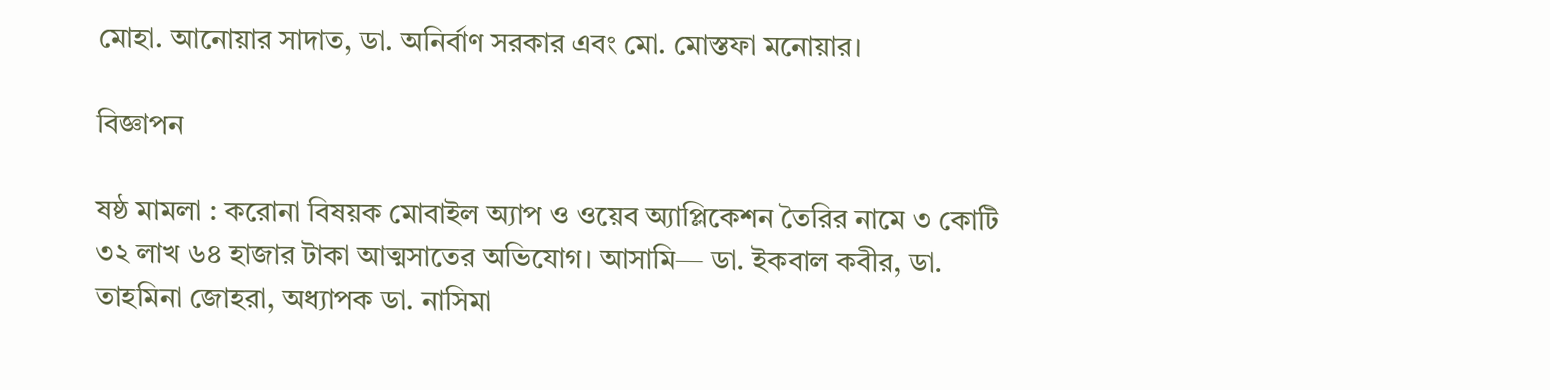মোহা. আনোয়ার সাদাত, ডা. অনির্বাণ সরকার এবং মো. মোস্তফা মনোয়ার।

বিজ্ঞাপন

ষষ্ঠ মামলা : করোনা বিষয়ক মোবাইল অ্যাপ ও ওয়েব অ্যাপ্লিকেশন তৈরির নামে ৩ কোটি ৩২ লাখ ৬৪ হাজার টাকা আত্মসাতের অভিযোগ। আসামি— ডা. ইকবাল কবীর, ডা. তাহমিনা জোহরা, অধ্যাপক ডা. নাসিমা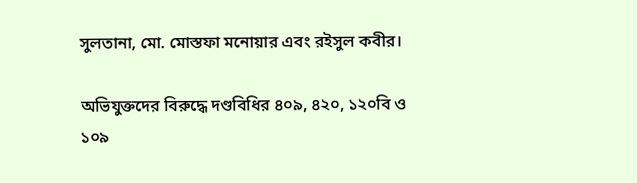সুলতানা, মো. মোস্তফা মনোয়ার এবং রইসুল কবীর।

অভিযুক্তদের বিরুদ্ধে দণ্ডবিধির ৪০৯, ৪২০, ১২০বি ও ১০৯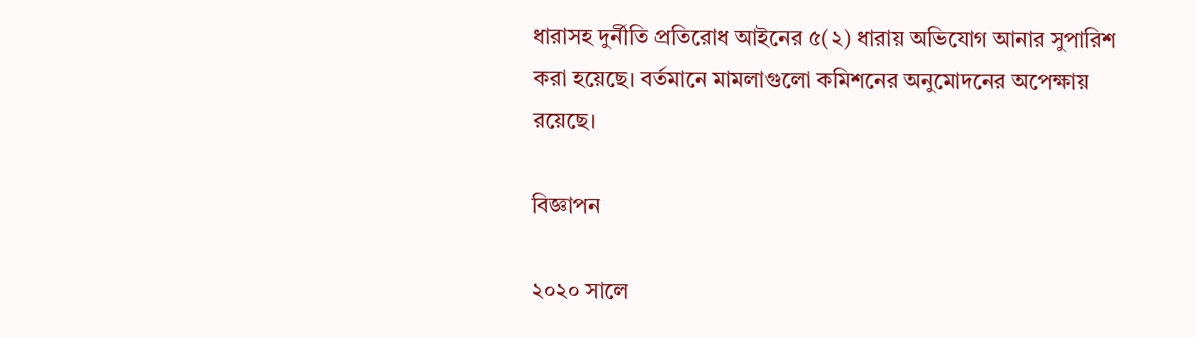ধারাসহ দুর্নীতি প্রতিরোধ আইনের ৫(২) ধারায় অভিযোগ আনার সুপারিশ করা হয়েছে। বর্তমানে মামলাগুলো কমিশনের অনুমোদনের অপেক্ষায় রয়েছে।

বিজ্ঞাপন

২০২০ সালে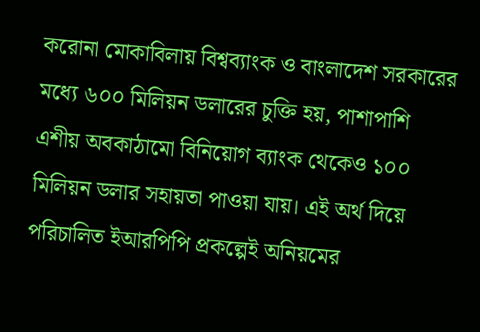করোনা মোকাবিলায় বিশ্বব্যাংক ও বাংলাদেশ সরকারের মধ্যে ৬০০ মিলিয়ন ডলারের চুক্তি হয়, পাশাপাশি এশীয় অবকাঠামো বিনিয়োগ ব্যাংক থেকেও ১০০ মিলিয়ন ডলার সহায়তা পাওয়া যায়। এই অর্থ দিয়ে পরিচালিত ইআরপিপি প্রকল্পেই অনিয়মের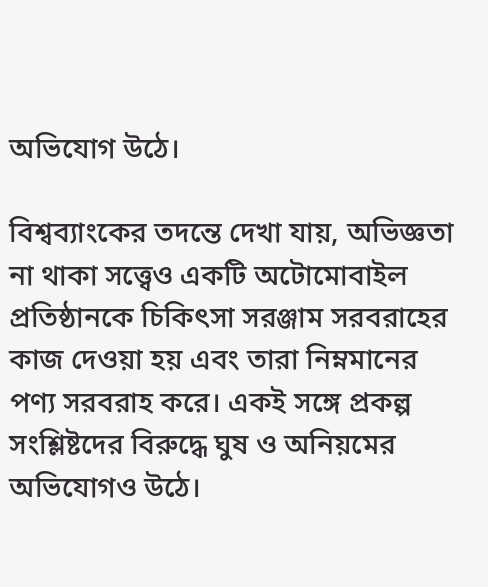অভিযোগ উঠে।

বিশ্বব্যাংকের তদন্তে দেখা যায়, অভিজ্ঞতা না থাকা সত্ত্বেও একটি অটোমোবাইল প্রতিষ্ঠানকে চিকিৎসা সরঞ্জাম সরবরাহের কাজ দেওয়া হয় এবং তারা নিম্নমানের পণ্য সরবরাহ করে। একই সঙ্গে প্রকল্প সংশ্লিষ্টদের বিরুদ্ধে ঘুষ ও অনিয়মের অভিযোগও উঠে।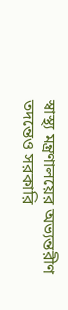স্বাস্থ্য মন্ত্রণালয়ের অভ্যন্তরীণ তদন্তেও সরকারি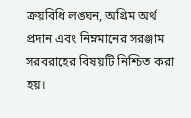ক্রয়বিধি লঙ্ঘন, অগ্রিম অর্থ প্রদান এবং নিম্নমানের সরঞ্জাম সরবরাহের বিষয়টি নিশ্চিত করা হয়।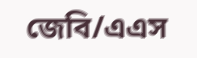জেবি/এএস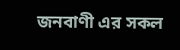জনবাণী এর সকল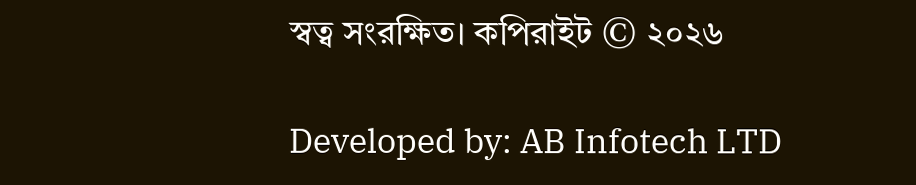স্বত্ব সংরক্ষিত। কপিরাইট © ২০২৬

Developed by: AB Infotech LTD